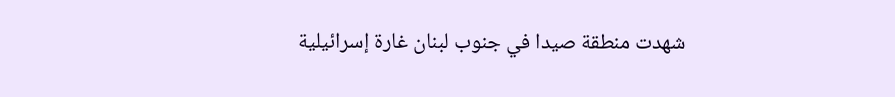شهدت منطقة صيدا في جنوب لبنان غارة إسرائيلية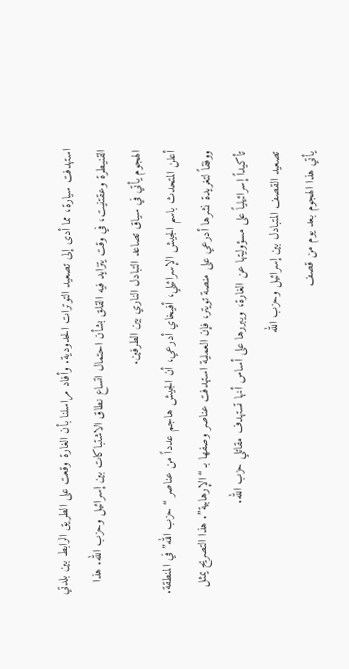استهدفت سيارة، مما أدى إلى تصعيد التوترات الحدودية. وأفاد مراسلنا بأن الغارة وقعت على الطريق الرابط بين بلدتي القنيطرة وعقتنيت، في وقت يتزايد فيه القلق بشأن احتمال اتساع نطاق الاشتباكات بين إسرائيل وحزب الله. هذا الهجوم يأتي في سياق تصاعد التبادل الناري بين الطرفين.
أعلن المتحدث باسم الجيش الإسرائيلي، أفيخاي أدرعي، أن الجيش هاجم عدداً من عناصر “حزب الله” في المنطقة. ووفقاً لتغريدة نشرها أدرعي على منصة تويتر، فإن العملية استهدفت عناصر وصفها بـ “الإرهابية”. هذا التصريح يمثل تأكيداً إسرائيلياً على مسؤوليتها عن الغارة، ويبررها على أساس أنها تستهدف مقاتلي حزب الله.
تصعيد القصف المتبادل بين إسرائيل وحزب الله
يأتي هذا الهجوم بعد يوم من قصف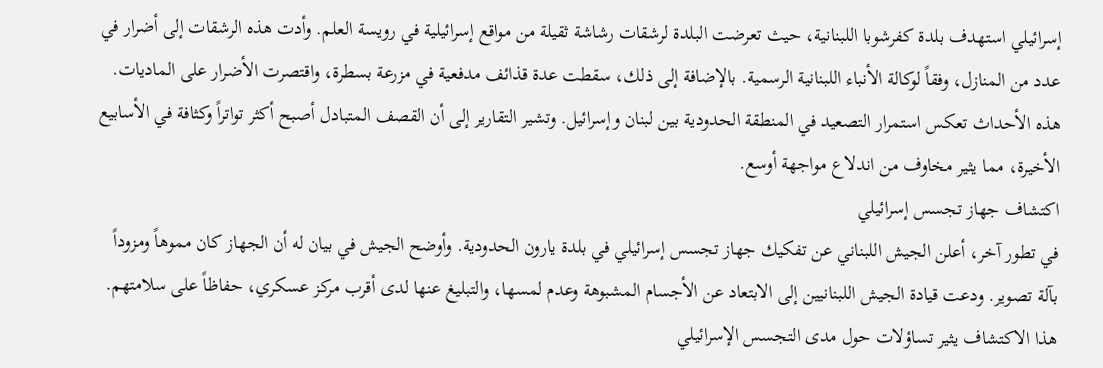إسرائيلي استهدف بلدة كفرشوبا اللبنانية، حيث تعرضت البلدة لرشقات رشاشة ثقيلة من مواقع إسرائيلية في رويسة العلم. وأدت هذه الرشقات إلى أضرار في عدد من المنازل، وفقاً لوكالة الأنباء اللبنانية الرسمية. بالإضافة إلى ذلك، سقطت عدة قذائف مدفعية في مزرعة بسطرة، واقتصرت الأضرار على الماديات.
هذه الأحداث تعكس استمرار التصعيد في المنطقة الحدودية بين لبنان وإسرائيل. وتشير التقارير إلى أن القصف المتبادل أصبح أكثر تواتراً وكثافة في الأسابيع الأخيرة، مما يثير مخاوف من اندلاع مواجهة أوسع.
اكتشاف جهاز تجسس إسرائيلي
في تطور آخر، أعلن الجيش اللبناني عن تفكيك جهاز تجسس إسرائيلي في بلدة يارون الحدودية. وأوضح الجيش في بيان له أن الجهاز كان مموهاً ومزوداً بآلة تصوير. ودعت قيادة الجيش اللبنانيين إلى الابتعاد عن الأجسام المشبوهة وعدم لمسها، والتبليغ عنها لدى أقرب مركز عسكري، حفاظاً على سلامتهم. هذا الاكتشاف يثير تساؤلات حول مدى التجسس الإسرائيلي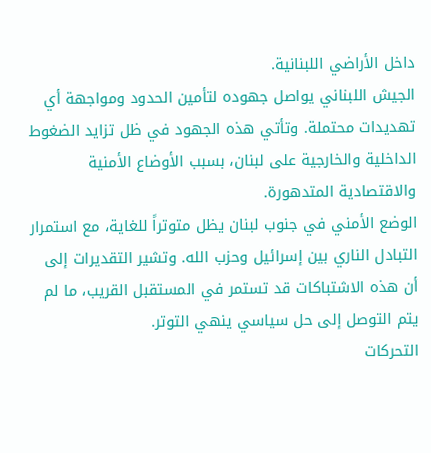داخل الأراضي اللبنانية.
الجيش اللبناني يواصل جهوده لتأمين الحدود ومواجهة أي تهديدات محتملة. وتأتي هذه الجهود في ظل تزايد الضغوط الداخلية والخارجية على لبنان، بسبب الأوضاع الأمنية والاقتصادية المتدهورة.
الوضع الأمني في جنوب لبنان يظل متوتراً للغاية، مع استمرار التبادل الناري بين إسرائيل وحزب الله. وتشير التقديرات إلى أن هذه الاشتباكات قد تستمر في المستقبل القريب، ما لم يتم التوصل إلى حل سياسي ينهي التوتر.
التحركات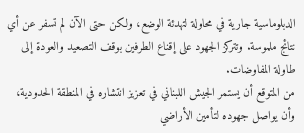الدبلوماسية جارية في محاولة لتهدئة الوضع، ولكن حتى الآن لم تسفر عن أي نتائج ملموسة. وتتركز الجهود على إقناع الطرفين بوقف التصعيد والعودة إلى طاولة المفاوضات.
من المتوقع أن يستمر الجيش اللبناني في تعزيز انتشاره في المنطقة الحدودية، وأن يواصل جهوده لتأمين الأراضي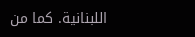اللبنانية. كما من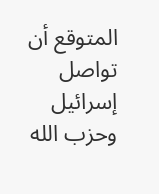المتوقع أن تواصل إسرائيل وحزب الله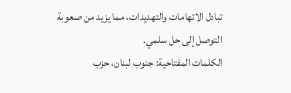تبادل الاتهامات والتهديدات، مما يزيد من صعوبة التوصل إلى حل سلمي.
الكلمات المفتاحية: جنوب لبنان، حزب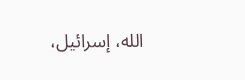الله، إسرائيل،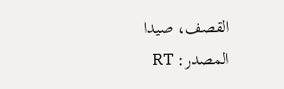القصف، صيدا
المصدر: RT